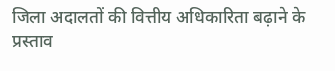जिला अदालतों की वित्तीय अधिकारिता बढ़ाने के प्रस्ताव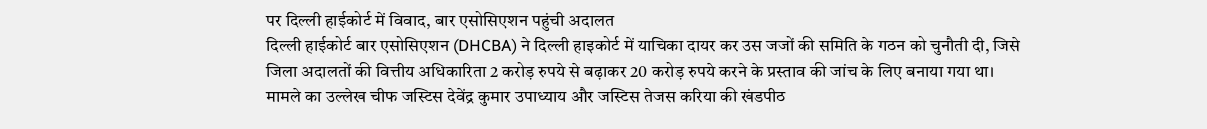पर दिल्ली हाईकोर्ट में विवाद, बार एसोसिएशन पहुंची अदालत
दिल्ली हाईकोर्ट बार एसोसिएशन (DHCBA) ने दिल्ली हाइकोर्ट में याचिका दायर कर उस जजों की समिति के गठन को चुनौती दी, जिसे जिला अदालतों की वित्तीय अधिकारिता 2 करोड़ रुपये से बढ़ाकर 20 करोड़ रुपये करने के प्रस्ताव की जांच के लिए बनाया गया था।
मामले का उल्लेख चीफ जस्टिस देवेंद्र कुमार उपाध्याय और जस्टिस तेजस करिया की खंडपीठ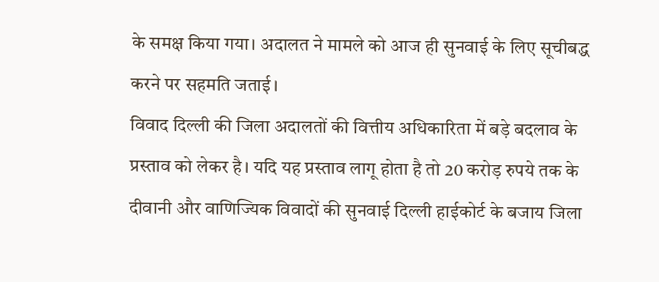के समक्ष किया गया। अदालत ने मामले को आज ही सुनवाई के लिए सूचीबद्ध करने पर सहमति जताई।
विवाद दिल्ली की जिला अदालतों की वित्तीय अधिकारिता में बड़े बदलाव के प्रस्ताव को लेकर है। यदि यह प्रस्ताव लागू होता है तो 20 करोड़ रुपये तक के दीवानी और वाणिज्यिक विवादों की सुनवाई दिल्ली हाईकोर्ट के बजाय जिला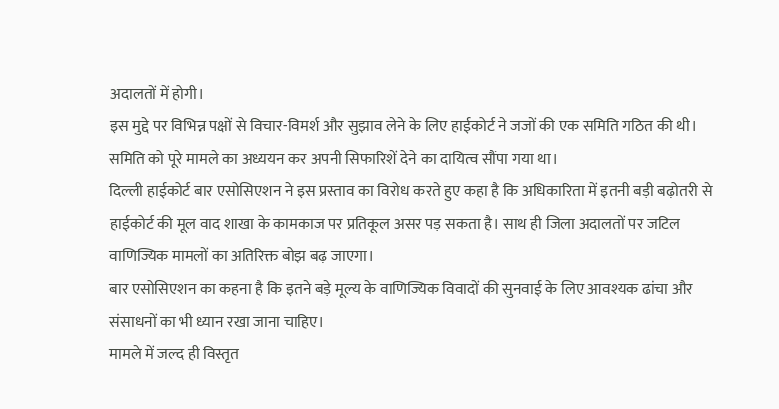अदालतों में होगी।
इस मुद्दे पर विभिन्न पक्षों से विचार-विमर्श और सुझाव लेने के लिए हाईकोर्ट ने जजों की एक समिति गठित की थी। समिति को पूरे मामले का अध्ययन कर अपनी सिफारिशें देने का दायित्व सौंपा गया था।
दिल्ली हाईकोर्ट बार एसोसिएशन ने इस प्रस्ताव का विरोध करते हुए कहा है कि अधिकारिता में इतनी बड़ी बढ़ोतरी से हाईकोर्ट की मूल वाद शाखा के कामकाज पर प्रतिकूल असर पड़ सकता है। साथ ही जिला अदालतों पर जटिल वाणिज्यिक मामलों का अतिरिक्त बोझ बढ़ जाएगा।
बार एसोसिएशन का कहना है कि इतने बड़े मूल्य के वाणिज्यिक विवादों की सुनवाई के लिए आवश्यक ढांचा और संसाधनों का भी ध्यान रखा जाना चाहिए।
मामले में जल्द ही विस्तृत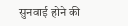सुनवाई होने की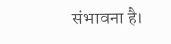संभावना है।